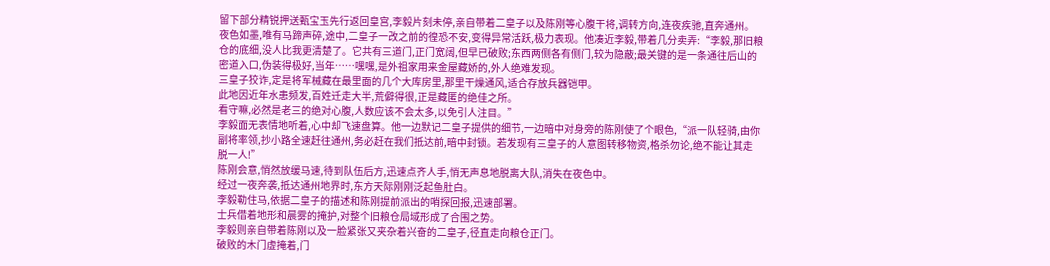留下部分精锐押送甄宝玉先行返回皇宫,李毅片刻未停,亲自带着二皇子以及陈刚等心腹干将,调转方向,连夜疾驰,直奔通州。
夜色如墨,唯有马蹄声碎,途中,二皇子一改之前的徨恐不安,变得异常活跃,极力表现。他凑近李毅,带着几分卖弄:“李毅,那旧粮仓的底细,没人比我更清楚了。它共有三道门,正门宽阔,但早已破败;东西两侧各有侧门,较为隐蔽;最关键的是一条通往后山的密道入口,伪装得极好,当年……嘿嘿,是外祖家用来金屋藏娇的,外人绝难发现。
三皇子狡诈,定是将军械藏在最里面的几个大库房里,那里干燥通风,适合存放兵器铠甲。
此地因近年水患频发,百姓迁走大半,荒僻得很,正是藏匿的绝佳之所。
看守嘛,必然是老三的绝对心腹,人数应该不会太多,以免引人注目。”
李毅面无表情地听着,心中却飞速盘算。他一边默记二皇子提供的细节,一边暗中对身旁的陈刚使了个眼色,“派一队轻骑,由你副将率领,抄小路全速赶往通州,务必赶在我们抵达前,暗中封锁。若发现有三皇子的人意图转移物资,格杀勿论,绝不能让其走脱一人!”
陈刚会意,悄然放缓马速,待到队伍后方,迅速点齐人手,悄无声息地脱离大队,消失在夜色中。
经过一夜奔袭,抵达通州地界时,东方天际刚刚泛起鱼肚白。
李毅勒住马,依据二皇子的描述和陈刚提前派出的哨探回报,迅速部署。
士兵借着地形和晨雾的掩护,对整个旧粮仓局域形成了合围之势。
李毅则亲自带着陈刚以及一脸紧张又夹杂着兴奋的二皇子,径直走向粮仓正门。
破败的木门虚掩着,门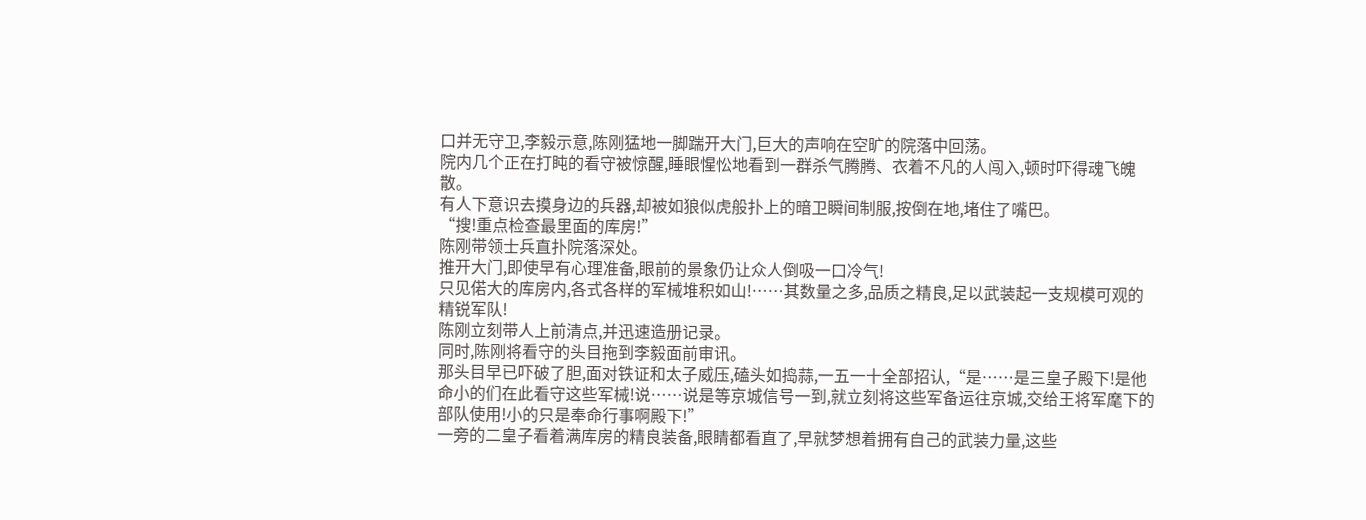口并无守卫,李毅示意,陈刚猛地一脚踹开大门,巨大的声响在空旷的院落中回荡。
院内几个正在打盹的看守被惊醒,睡眼惺忪地看到一群杀气腾腾、衣着不凡的人闯入,顿时吓得魂飞魄散。
有人下意识去摸身边的兵器,却被如狼似虎般扑上的暗卫瞬间制服,按倒在地,堵住了嘴巴。
“搜!重点检查最里面的库房!”
陈刚带领士兵直扑院落深处。
推开大门,即使早有心理准备,眼前的景象仍让众人倒吸一口冷气!
只见偌大的库房内,各式各样的军械堆积如山!……其数量之多,品质之精良,足以武装起一支规模可观的精锐军队!
陈刚立刻带人上前清点,并迅速造册记录。
同时,陈刚将看守的头目拖到李毅面前审讯。
那头目早已吓破了胆,面对铁证和太子威压,磕头如捣蒜,一五一十全部招认,“是……是三皇子殿下!是他命小的们在此看守这些军械!说……说是等京城信号一到,就立刻将这些军备运往京城,交给王将军麾下的部队使用!小的只是奉命行事啊殿下!”
一旁的二皇子看着满库房的精良装备,眼睛都看直了,早就梦想着拥有自己的武装力量,这些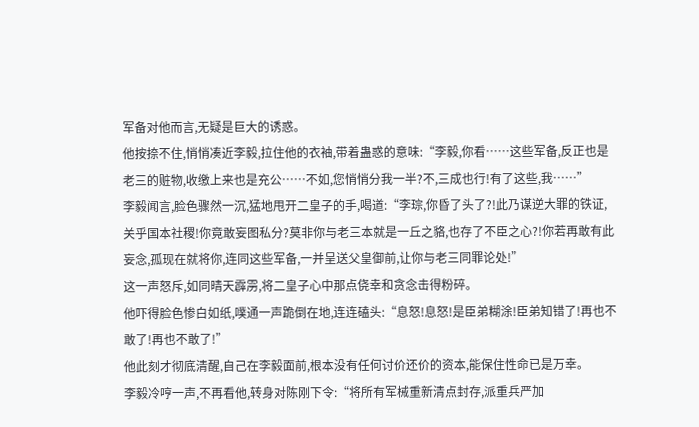军备对他而言,无疑是巨大的诱惑。
他按捺不住,悄悄凑近李毅,拉住他的衣袖,带着蛊惑的意味:“李毅,你看……这些军备,反正也是老三的赃物,收缴上来也是充公……不如,您悄悄分我一半?不,三成也行!有了这些,我……”
李毅闻言,脸色骤然一沉,猛地甩开二皇子的手,喝道:“李琮,你昏了头了?!此乃谋逆大罪的铁证,关乎国本社稷!你竟敢妄图私分?莫非你与老三本就是一丘之貉,也存了不臣之心?!你若再敢有此妄念,孤现在就将你,连同这些军备,一并呈送父皇御前,让你与老三同罪论处!”
这一声怒斥,如同晴天霹雳,将二皇子心中那点侥幸和贪念击得粉碎。
他吓得脸色惨白如纸,噗通一声跪倒在地,连连磕头:“息怒!息怒!是臣弟糊涂!臣弟知错了!再也不敢了!再也不敢了!”
他此刻才彻底清醒,自己在李毅面前,根本没有任何讨价还价的资本,能保住性命已是万幸。
李毅冷哼一声,不再看他,转身对陈刚下令:“将所有军械重新清点封存,派重兵严加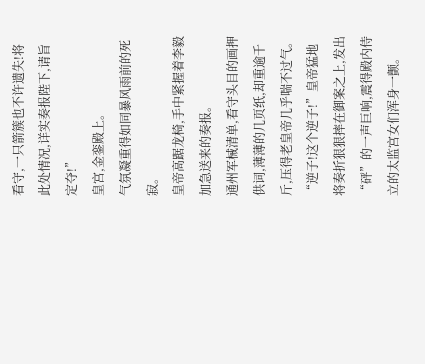看守,一只箭簇也不许遗失!将此处情况,详实奏报陛下,请旨定夺!”
皇宫,金銮殿上。
气氛凝重得如同暴风雨前的死寂。
皇帝高踞龙椅,手中紧握着李毅加急送来的奏报。
通州军械清单,看守头目的画押供词,薄薄的几页纸,却重逾千斤,压得老皇帝几乎喘不过气。
“逆子!这个逆子!”皇帝猛地将奏折狠狠摔在御案之上,发出“砰”的一声巨响,震得殿内侍立的太监宫女们浑身一颤。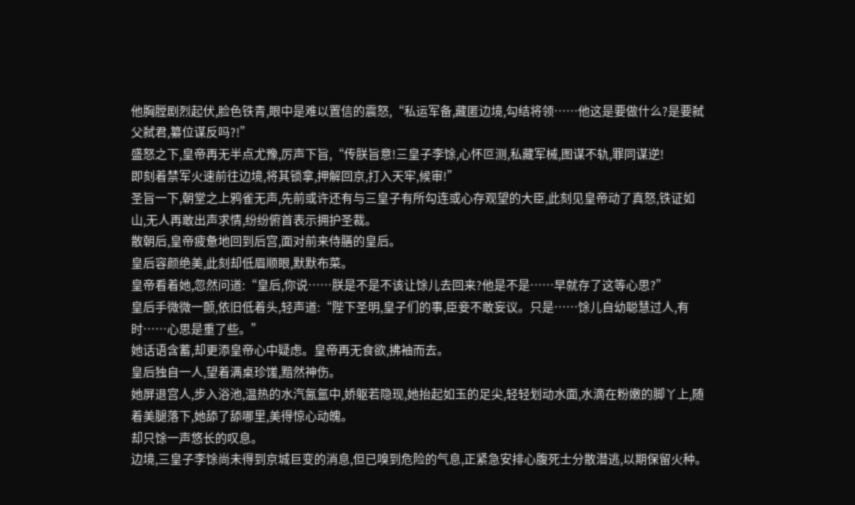他胸膛剧烈起伏,脸色铁青,眼中是难以置信的震怒,“私运军备,藏匿边境,勾结将领……他这是要做什么?是要弑父弑君,纂位谋反吗?!”
盛怒之下,皇帝再无半点尤豫,厉声下旨,“传朕旨意!三皇子李馀,心怀叵测,私藏军械,图谋不轨,罪同谋逆!
即刻着禁军火速前往边境,将其锁拿,押解回京,打入天牢,候审!”
圣旨一下,朝堂之上鸦雀无声,先前或许还有与三皇子有所勾连或心存观望的大臣,此刻见皇帝动了真怒,铁证如山,无人再敢出声求情,纷纷俯首表示拥护圣裁。
散朝后,皇帝疲惫地回到后宫,面对前来侍膳的皇后。
皇后容颜绝美,此刻却低眉顺眼,默默布菜。
皇帝看着她,忽然问道:“皇后,你说……朕是不是不该让馀儿去回来?他是不是……早就存了这等心思?”
皇后手微微一颤,依旧低着头,轻声道:“陛下圣明,皇子们的事,臣妾不敢妄议。只是……馀儿自幼聪慧过人,有时……心思是重了些。”
她话语含蓄,却更添皇帝心中疑虑。皇帝再无食欲,拂袖而去。
皇后独自一人,望着满桌珍馐,黯然神伤。
她屏退宫人,步入浴池,温热的水汽氤氲中,娇躯若隐现,她抬起如玉的足尖,轻轻划动水面,水滴在粉嫩的脚丫上,随着美腿落下,她舔了舔哪里,美得惊心动魄。
却只馀一声悠长的叹息。
边境,三皇子李馀尚未得到京城巨变的消息,但已嗅到危险的气息,正紧急安排心腹死士分散潜逃,以期保留火种。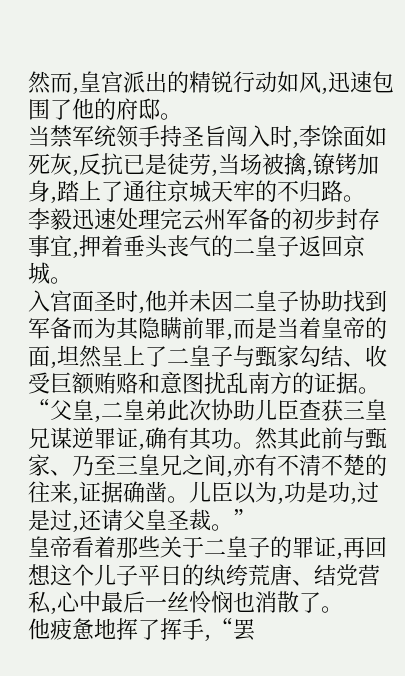然而,皇宫派出的精锐行动如风,迅速包围了他的府邸。
当禁军统领手持圣旨闯入时,李馀面如死灰,反抗已是徒劳,当场被擒,镣铐加身,踏上了通往京城天牢的不归路。
李毅迅速处理完云州军备的初步封存事宜,押着垂头丧气的二皇子返回京城。
入宫面圣时,他并未因二皇子协助找到军备而为其隐瞒前罪,而是当着皇帝的面,坦然呈上了二皇子与甄家勾结、收受巨额贿赂和意图扰乱南方的证据。
“父皇,二皇弟此次协助儿臣查获三皇兄谋逆罪证,确有其功。然其此前与甄家、乃至三皇兄之间,亦有不清不楚的往来,证据确凿。儿臣以为,功是功,过是过,还请父皇圣裁。”
皇帝看着那些关于二皇子的罪证,再回想这个儿子平日的纨绔荒唐、结党营私,心中最后一丝怜悯也消散了。
他疲惫地挥了挥手,“罢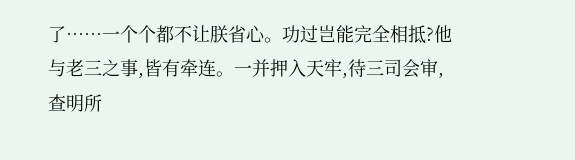了……一个个都不让朕省心。功过岂能完全相抵?他与老三之事,皆有牵连。一并押入天牢,待三司会审,查明所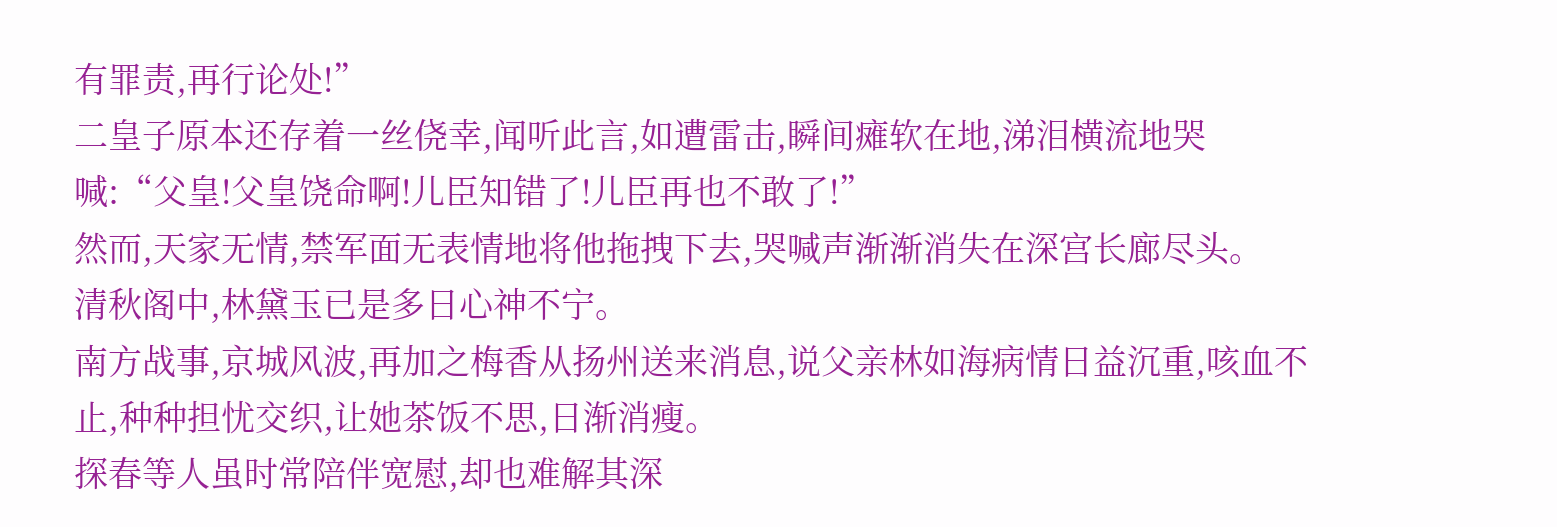有罪责,再行论处!”
二皇子原本还存着一丝侥幸,闻听此言,如遭雷击,瞬间瘫软在地,涕泪横流地哭喊:“父皇!父皇饶命啊!儿臣知错了!儿臣再也不敢了!”
然而,天家无情,禁军面无表情地将他拖拽下去,哭喊声渐渐消失在深宫长廊尽头。
清秋阁中,林黛玉已是多日心神不宁。
南方战事,京城风波,再加之梅香从扬州送来消息,说父亲林如海病情日益沉重,咳血不止,种种担忧交织,让她茶饭不思,日渐消瘦。
探春等人虽时常陪伴宽慰,却也难解其深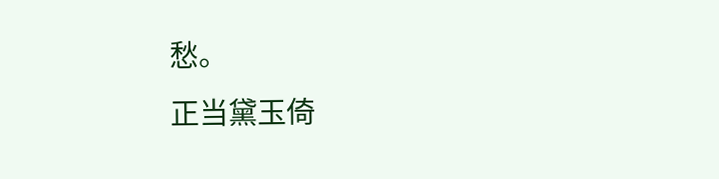愁。
正当黛玉倚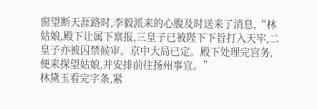窗望断天涯路时,李毅派来的心腹及时送来了消息,“林姑娘,殿下让属下禀报,三皇子已被陛下下旨打入天牢,二皇子亦被囚禁候审。京中大局已定。殿下处理完宫务,便来探望姑娘,并安排前往扬州事宜。”
林黛玉看完字条,紧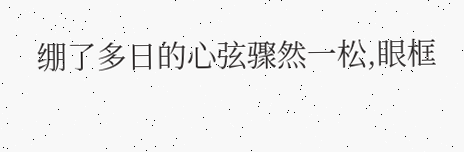绷了多日的心弦骤然一松,眼框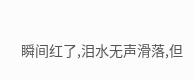瞬间红了,泪水无声滑落,但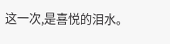这一次,是喜悦的泪水。